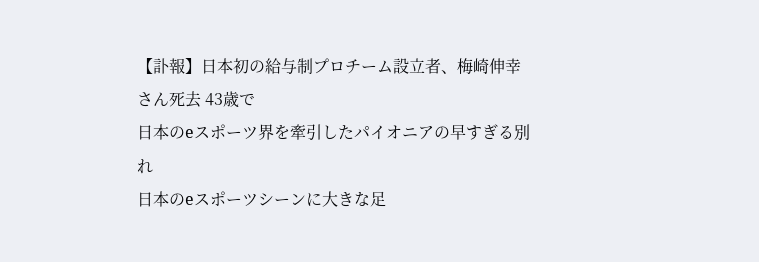【訃報】日本初の給与制プロチーム設立者、梅崎伸幸さん死去 43歳で
日本のeスポーツ界を牽引したパイオニアの早すぎる別れ
日本のeスポーツシーンに大きな足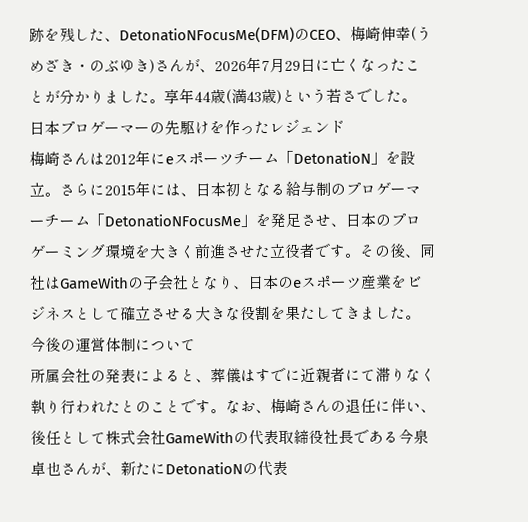跡を残した、DetonatioNFocusMe(DFM)のCEO、梅崎伸幸(うめざき・のぶゆき)さんが、2026年7月29日に亡くなったことが分かりました。享年44歳(満43歳)という若さでした。
日本プロゲーマーの先駆けを作ったレジェンド
梅崎さんは2012年にeスポーツチーム「DetonatioN」を設立。さらに2015年には、日本初となる給与制のプロゲーマーチーム「DetonatioNFocusMe」を発足させ、日本のプロゲーミング環境を大きく前進させた立役者です。その後、同社はGameWithの子会社となり、日本のeスポーツ産業をビジネスとして確立させる大きな役割を果たしてきました。
今後の運営体制について
所属会社の発表によると、葬儀はすでに近親者にて滞りなく執り行われたとのことです。なお、梅崎さんの退任に伴い、後任として株式会社GameWithの代表取締役社長である今泉卓也さんが、新たにDetonatioNの代表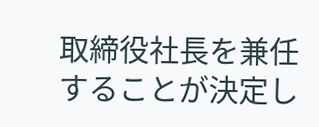取締役社長を兼任することが決定し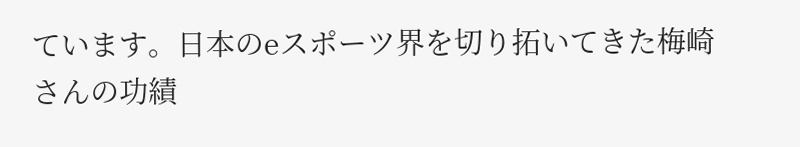ています。日本のeスポーツ界を切り拓いてきた梅崎さんの功績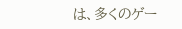は、多くのゲー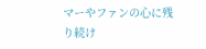マーやファンの心に残り続け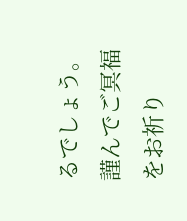るでしょう。謹んでご冥福をお祈り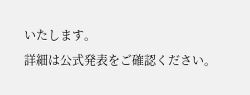いたします。
詳細は公式発表をご確認ください。